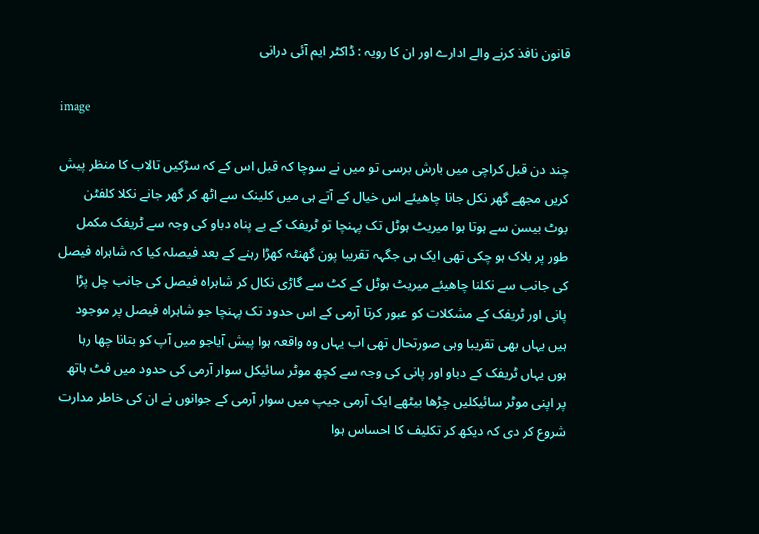قانون نافذ کرنے والے ادارے اور ان کا رویہ : ڈاکٹر ایم آئی درانی

image

چند دن قبل کراچی میں بارش برسی تو میں نے سوچا کہ قبل اس کے کہ سڑکیں تالاب کا منظر پیش کریں مجھے گھر نکل جانا چاھیئے اس خیال کے آتے ہی میں کلینک سے اٹھ کر گھر جانے نکلا کلفٹن بوٹ بیسن سے ہوتا ہوا میریٹ ہوٹل تک پہنچا تو ٹریفک کے بے پناہ دباو کی وجہ سے ٹریفک مکمل طور پر بلاک ہو چکی تھی ایک ہی جگہہ تقریبا پون گھنٹہ کھڑا رہنے کے بعد فیصلہ کیا کہ شاہراہ فیصل کی جانب سے نکلنا چاھیئے میریٹ ہوٹل کے کٹ سے گاڑی نکال کر شاہراہ فیصل کی جانب چل پڑا پانی اور ٹریفک کے مشکلات کو عبور کرتا آرمی کے اس حدود تک پہنچا جو شاہراہ فیصل پر موجود ہیں یہاں بھی تقریبا وہی صورتحال تھی اب یہاں وہ واقعہ ہوا پیش آیاجو میں آپ کو بتانا چھا رہا ہوں یہاں ٹریفک کے دباو اور پانی کی وجہ سے کچھ موٹر سائیکل سوار آرمی کی حدود میں فٹ ہاتھ پر اپنی موٹر سائیکلیں چڑھا بیٹھے ایک آرمی جیپ میں سوار آرمی کے جوانوں نے ان کی خاطر مدارت شروع کر دی کہ دیکھ کر تکلیف کا احساس ہوا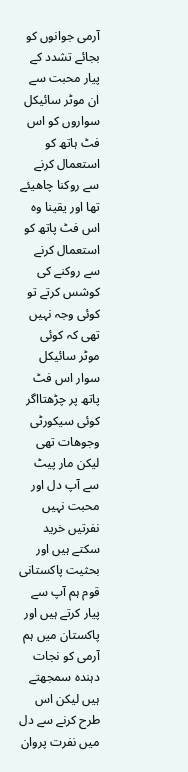آرمی جوانوں کو بجائے تشدد کے پیار محبت سے ان موٹر سائیکل سواروں کو اس فٹ ہاتھ کو استعمال کرنے سے روکنا چاھیئے تھا اور یقینا وہ اس فٹ پاتھ کو استعمال کرنے سے روکنے کی کوشس کرتے تو کوئی وجہ نہیں تھی کہ کوئی موٹر سائیکل سوار اس فٹ پاتھ پر چڑھتااگر کوئی سیکورٹی وجوھات تھی لیکن مار پیٹ سے آپ دل اور محبت نہیں نفرتیں خرید سکتے ہیں اور بحثیت پاکستانی قوم ہم آپ سے پیار کرتے ہیں اور پاکستان میں ہم آرمی کو نجات دہندہ سمجھتے ہیں لیکن اس طرح کرنے سے دل میں نفرت پروان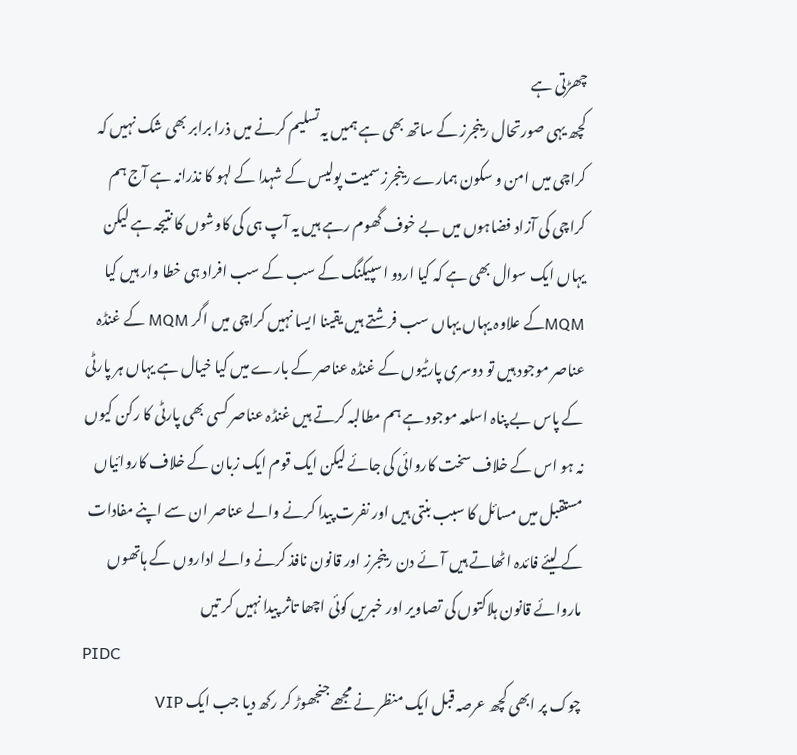چھڑتی ہے
کچھ یہی صورتحال رینجرز کے ساتھ بھی ہے ہمیں یہ تسلیم کرنے میں ذرا برابر بھی شک نہیں کہ کراچی میں امن و سکون ہمارے رینجرز سمیت پولیس کے شہدا کے لہو کا نذرانہ ہے آج ہم کراچی کی آزاد فضاہوں میں بے خوف گھوم رہے ہیں یہ آپ ہی کی کاوشوں کا نتیجہ ہے لیکن یہاں ایک سوال بھی ہے کہ کیا اردو اسپیکنگ کے سب کے سب افراد ہی خطا وار ہیں کیا MQMکے علاوہ یہاں یہاں سب فرشتے ہیں یقینا ایسا نہیں کراچی میں اگر MQM کے غنڈہ عناصر موجود ہیں تو دوسری پارٹیوں کے غنڈہ عناصر کے بارے میں کیا خیال ہے یہاں ہر پارٹی کے پاس بے پناہ اسلعہ موجود ہے ہم مطالبہ کرتے ہیں غنڈہ عناصر کسی بھی پارٹی کا رکن کیوں نہ ہو اس کے خلاف سخت کاروائی کی جائے لیکن ایک قوم ایک زبان کے خلاف کاروائیاں مستقبل میں مسائل کا سبب بنتی ہیں اور نفرت پیدا کرنے والے عناصر ان سے اپنے مفادات کے لیئے فائدہ اٹھاتے ہیں آئے دن رینجرز اور قانون نافذ کرنے والے اداروں کے ہاتھوں ماروائے قانون ہلاکتوں کی تصاویر اور خبریں کوئی اچھا تاثر پیدا نہیں کر تیں
PIDC
چوک پر ابھی کچھ عرصہ قبل ایک منظر نے مجھے جنجھوڑ کر رکھ دیا جب ایک VIP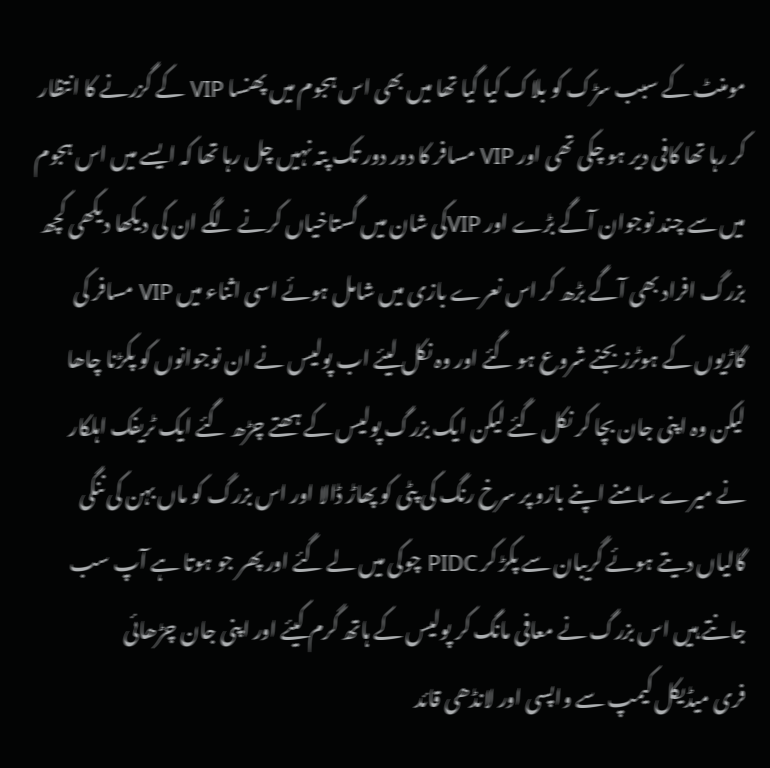مومنٹ کے سبب سڑک کو بلاک کیا گیا تھا میں بھی اس ہجوم میں پھنسا VIP کے گزرنے کا انتظار کر رہا تھا کافی دیر ہو چکی تھی اور VIP مسافر کا دور دور تک پتہ نہیں چل رہا تھا کہ ایسے میں اس ہجوم میں سے چند نوجوان آگے بڑے اور VIPکی شان میں گستاخیاں کرنے لگے ان کی دیکھا دیکھی کچھ بزرگ افراد بھی آگے بڑھ کر اس نعرے بازی میں شامل ہوئے اسی اثناء میں VIP مسافر کی گاڑیوں کے ہوٹرز بجنے شروع ہو گئے اور وہ نکل لیئے اب پولیس نے ان نوجوانوں کو پکڑنا چاھا لیکن وہ اپنی جان بچا کر نکل گئے لیکن ایک بزرگ پولیس کے ہھتے چڑھ گئے ایک ٹریفک اہلکار نے میرے سامنے اپنے بازو پر سرخ رنگ کی پٹی کو پھاڑ ڈالا اور اس بزرگ کو ماں بہن کی ننگی گالیاں دیتے ہوئے گریبان سے پکڑ کر PIDC چوکی میں لے گئے اور پھر جو ہوتا ہے آپ سب جانتے ہیں اس بزرگ نے معافی مانگ کر پولیس کے ہاتھ گرم کیئے اور اپنی جان چڑھائی
فری میڈیکل کیمپ سے واپسی اور لانڈھی قائد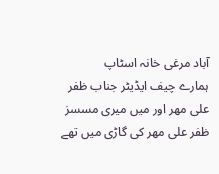آباد مرغی خانہ اسٹاپ
ہمارے چیف ایڈیٹر جناب ظفر علی مھر اور میں میری مسسز ظفر علی مھر کی گاڑی میں تھے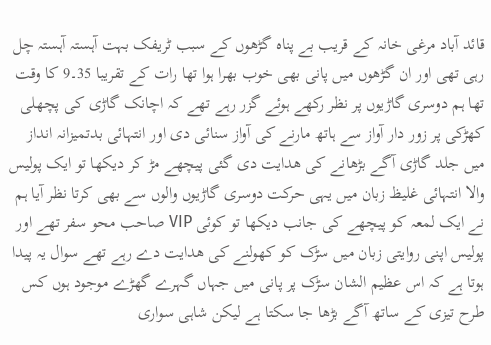قائد آباد مرغی خانہ کے قریب بے پناہ گڑھوں کے سبب ٹریفک بہت آہستہ آہستہ چل رہی تھی اور ان گڑھوں میں پانی بھی خوب بھرا ہوا تھا رات کے تقریبا 35۔9 کا وقت تھا ہم دوسری گاڑیوں پر نظر رکھے ہوئے گزر رہے تھے کہ اچانک گاڑی کی پچھلی کھڑکی پر زور دار آواز سے ہاتھ مارنے کی آواز سنائی دی اور انتہائی بدتمیزانہ انداز میں جلد گاڑی آگے بڑھانے کی ھدایت دی گئی پیچھے مڑ کر دیکھا تو ایک پولیس والا انتہائی غلیظ زبان میں یہی حرکت دوسری گاڑیوں والوں سے بھی کرتا نظر آیا ہم نے ایک لمعہ کو پیچھے کی جانب دیکھا تو کوئی VIP صاحب محو سفر تھے اور پولیس اپنی روایتی زبان میں سڑک کو کھولنے کی ھدایت دے رہے تھے سوال یہ پیدا ہوتا ہے کہ اس عظیم الشان سڑک پر پانی میں جہاں گہرے گھڑے موجود ہوں کس طرح تیزی کے ساتھ آگے بڑھا جا سکتا ہے لیکن شاہی سواری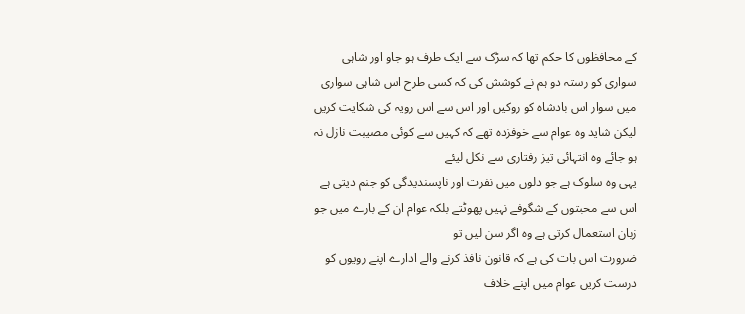کے محافظوں کا حکم تھا کہ سڑک سے ایک طرف ہو جاو اور شاہی سواری کو رستہ دو ہم نے کوشش کی کہ کسی طرح اس شاہی سواری میں سوار اس بادشاہ کو روکیں اور اس سے اس رویہ کی شکایت کریں لیکن شاید وہ عوام سے خوفزدہ تھے کہ کہیں سے کوئی مصیبت نازل نہ ہو جائے وہ انتہائی تیز رفتاری سے نکل لیئے
یہی وہ سلوک ہے جو دلوں میں نفرت اور ناپسندیدگی کو جنم دیتی ہے اس سے محبتوں کے شگوفے نہیں پھوٹتے بلکہ عوام ان کے بارے میں جو زبان استعمال کرتی ہے وہ اگر سن لیں تو
ضرورت اس بات کی ہے کہ قانون نافذ کرنے والے ادارے اپنے رویوں کو درست کریں عوام میں اپنے خلاف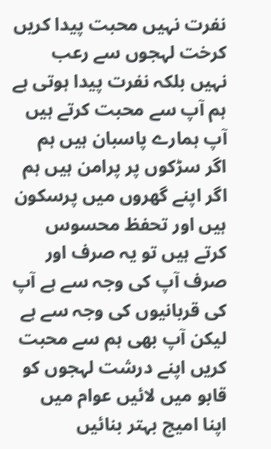نفرت نہیں محبت پیدا کریں کرخت لہجوں سے رعب نہیں بلکہ نفرت پیدا ہوتی ہے
ہم آپ سے محبت کرتے ہیں آپ ہمارے پاسبان ہیں ہم اگر سڑکوں پر پرامن ہیں ہم اگر اپنے گھروں میں پرسکون ہیں اور تحفظ محسوس کرتے ہیں تو یہ صرف اور صرف آپ کی وجہ سے ہے آپ کی قربانیوں کی وجہ سے ہے لیکن آپ بھی ہم سے محبت کریں اپنے درشت لہجوں کو قابو میں لائیں عوام میں اپنا امیج بہتر بنائیں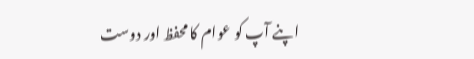اپنے آپ کو عوام کا محفظ اور دوست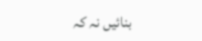بنائیں نہ کہ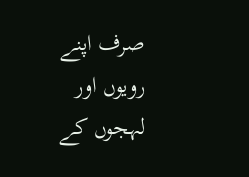صرف اپنے رویوں اور لہجوں کے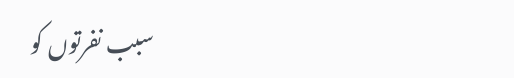سبب نفرتوں کو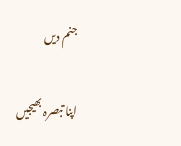جنم دیں

اپنا تبصرہ بھیجیں